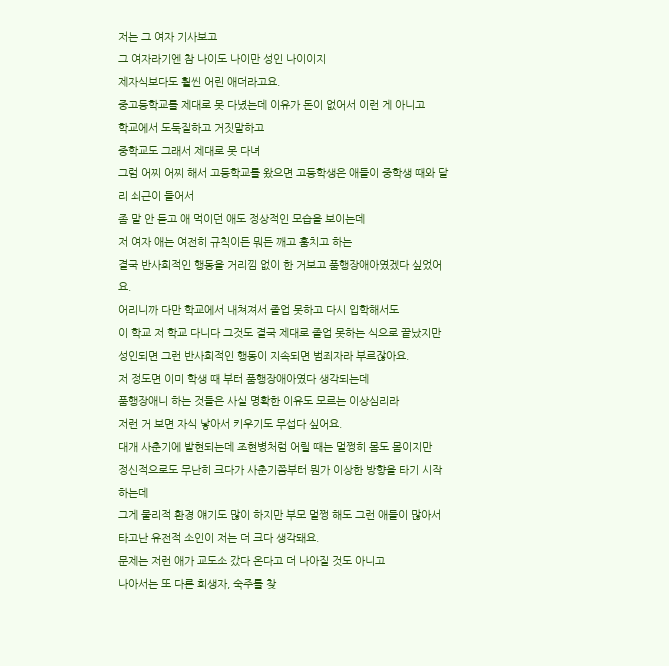저는 그 여자 기사보고
그 여자라기엔 참 나이도 나이만 성인 나이이지
제자식보다도 훨씬 어린 애더라고요.
중고등학교를 제대로 못 다녔는데 이유가 돈이 없어서 이런 게 아니고
학교에서 도둑질하고 거짓말하고
중학교도 그래서 제대로 못 다녀
그럼 어찌 어찌 해서 고등학교를 왔으면 고등학생은 애들이 중학생 때와 달리 쇠근이 들어서
좀 말 안 듣고 애 먹이던 애도 정상적인 모습을 보이는데
저 여자 애는 여전히 규칙이든 뭐든 깨고 훔치고 하는
결국 반사회적인 행동을 거리낌 없이 한 거보고 품행장애아였겠다 싶었어요.
어리니까 다만 학교에서 내쳐져서 졸업 못하고 다시 입학해서도
이 학교 저 학교 다니다 그것도 결국 제대로 졸업 못하는 식으로 끝났지만
성인되면 그런 반사회적인 행동이 지속되면 범죄자라 부르잖아요.
저 정도면 이미 학생 때 부터 품행장애아였다 생각되는데
품행장애니 하는 것들은 사실 명확한 이유도 모르는 이상심리라
저런 거 보면 자식 낳아서 키우기도 무섭다 싶어요.
대개 사춘기에 발현되는데 조현병처럼 어릴 때는 멀쩡히 몸도 몸이지만
정신적으로도 무난히 크다가 사춘기쯤부터 뭔가 이상한 방향을 타기 시작하는데
그게 물리적 환경 얘기도 많이 하지만 부모 멀쩡 해도 그런 애들이 많아서
타고난 유전적 소인이 저는 더 크다 생각돼요.
문제는 저런 애가 교도소 갔다 온다고 더 나아질 것도 아니고
나아서는 또 다른 희생자, 숙주를 찾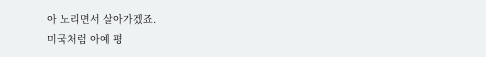아 노리면서 살아가겠죠.
미국처럼 아예 평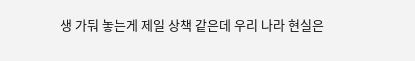생 가둬 놓는게 제일 상책 같은데 우리 나라 현실은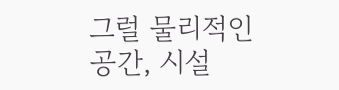그럴 물리적인 공간, 시설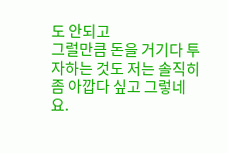도 안되고
그럴만큼 돈을 거기다 투자하는 것도 저는 솔직히 좀 아깝다 싶고 그렇네요.